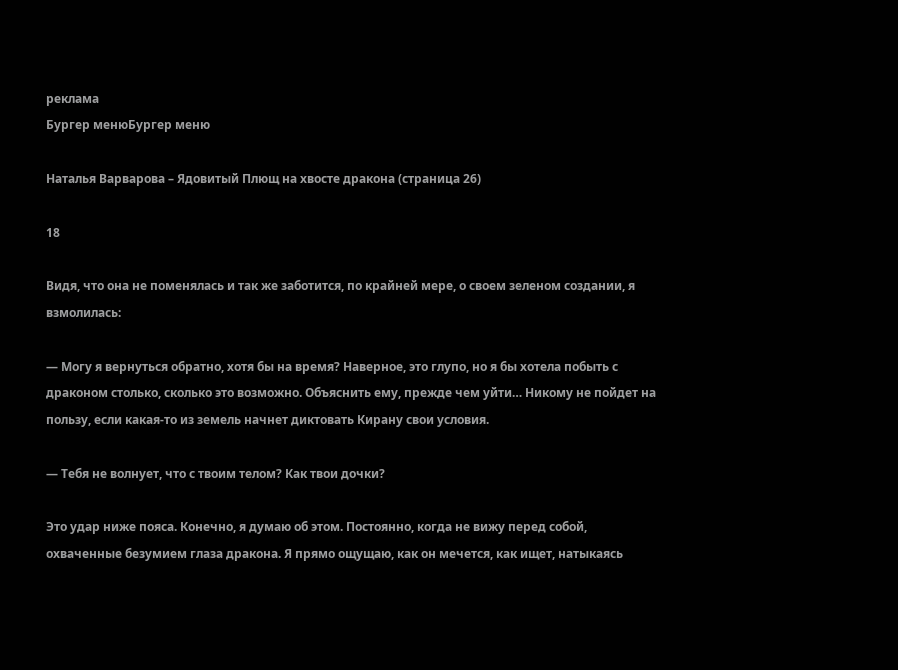реклама
Бургер менюБургер меню

Наталья Варварова – Ядовитый Плющ на хвосте дракона (страница 26)

18

Видя, что она не поменялась и так же заботится, по крайней мере, о своем зеленом создании, я взмолилась:

— Могу я вернуться обратно, хотя бы на время? Наверное, это глупо, но я бы хотела побыть с драконом столько, сколько это возможно. Объяснить ему, прежде чем уйти… Никому не пойдет на пользу, если какая-то из земель начнет диктовать Кирану свои условия.

— Тебя не волнует, что с твоим телом? Как твои дочки?

Это удар ниже пояса. Конечно, я думаю об этом. Постоянно, когда не вижу перед собой, охваченные безумием глаза дракона. Я прямо ощущаю, как он мечется, как ищет, натыкаясь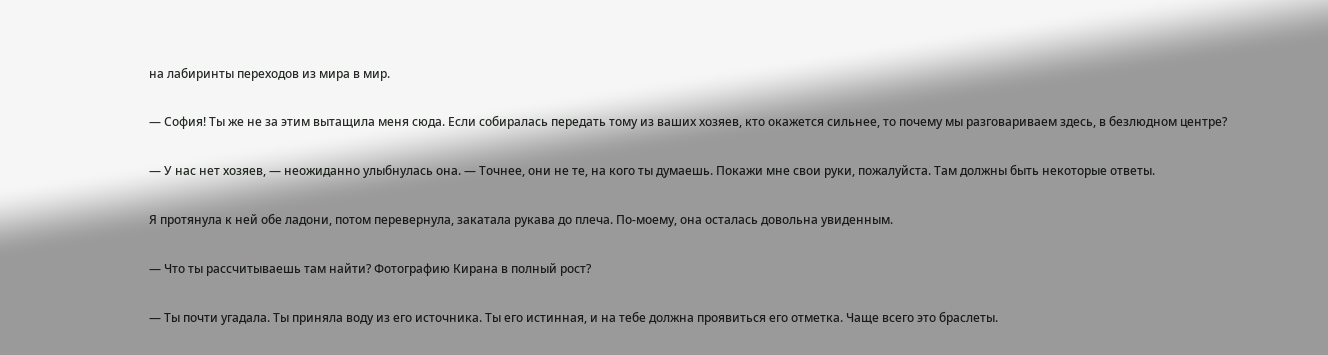на лабиринты переходов из мира в мир.

— София! Ты же не за этим вытащила меня сюда. Если собиралась передать тому из ваших хозяев, кто окажется сильнее, то почему мы разговариваем здесь, в безлюдном центре?

— У нас нет хозяев, — неожиданно улыбнулась она. — Точнее, они не те, на кого ты думаешь. Покажи мне свои руки, пожалуйста. Там должны быть некоторые ответы.

Я протянула к ней обе ладони, потом перевернула, закатала рукава до плеча. По-моему, она осталась довольна увиденным.

— Что ты рассчитываешь там найти? Фотографию Кирана в полный рост?

— Ты почти угадала. Ты приняла воду из его источника. Ты его истинная, и на тебе должна проявиться его отметка. Чаще всего это браслеты.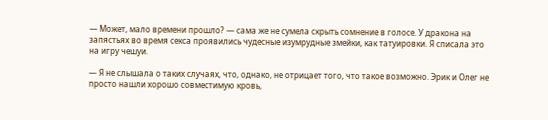— Может, мало времени прошло? — сама же не сумела скрыть сомнение в голосе. У дракона на запястьях во время секса проявились чудесные изумрудные змейки, как татуировки. Я списала это на игру чешуи.

— Я не слышала о таких случаях, что, однако, не отрицает того, что такое возможно. Эрик и Олег не просто нашли хорошо совместимую кровь,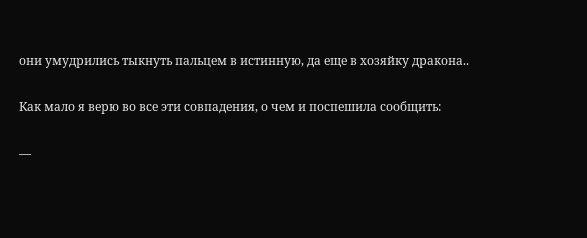они умудрились тыкнуть пальцем в истинную, да еще в хозяйку дракона..

Как мало я верю во все эти совпадения, о чем и поспешила сообщить:

—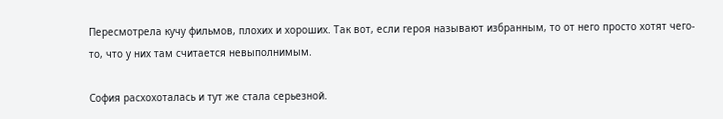Пересмотрела кучу фильмов, плохих и хороших. Так вот, если героя называют избранным, то от него просто хотят чего-то, что у них там считается невыполнимым.

София расхохоталась и тут же стала серьезной.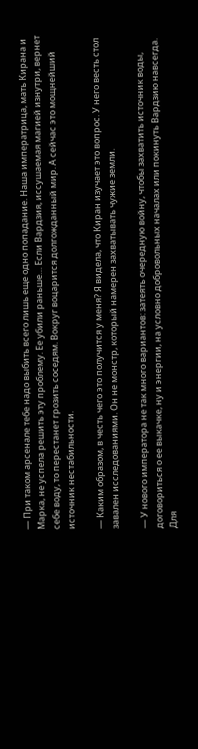— При таком арсенале тебе надо выбить всего лишь еще одно попадание. Наша императрица, мать Кирана и Марка, не успела решить эту проблему. Ее убили раньше… Если Вардзия, иссушаемая магией изнутри, вернет себе воду, то перестанет грозить соседям. Вокруг воцарится долгожданный мир. А сейчас это мощнейший источник нестабильности.

— Каким образом, в честь чего это получится у меня? Я видела, что Киран изучает это вопрос. У него весть стол завален исследованиями. Он не монстр, который намерен захватывать чужие земли.

— У нового императора не так много вариантов: затеять очередную войну, чтобы захватить источник воды, договориться о ее выкачке, ну и энергии, на условно добровольных началах или покинуть Вардзию навсегда. Для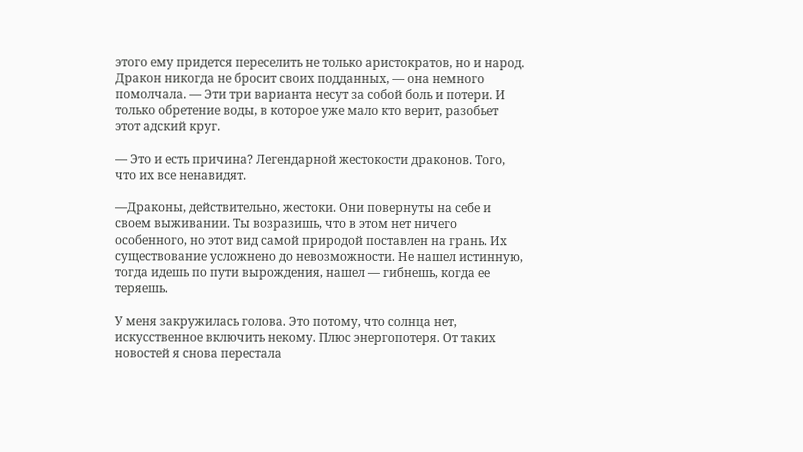этого ему придется переселить не только аристократов, но и народ. Дракон никогда не бросит своих подданных, — она немного помолчала. — Эти три варианта несут за собой боль и потери. И только обретение воды, в которое уже мало кто верит, разобьет этот адский круг.

— Это и есть причина? Легендарной жестокости драконов. Того, что их все ненавидят.

—Драконы, действительно, жестоки. Они повернуты на себе и своем выживании. Ты возразишь, что в этом нет ничего особенного, но этот вид самой природой поставлен на грань. Их существование усложнено до невозможности. Не нашел истинную, тогда идешь по пути вырождения, нашел — гибнешь, когда ее теряешь.

У меня закружилась голова. Это потому, что солнца нет, искусственное включить некому. Плюс энергопотеря. От таких новостей я снова перестала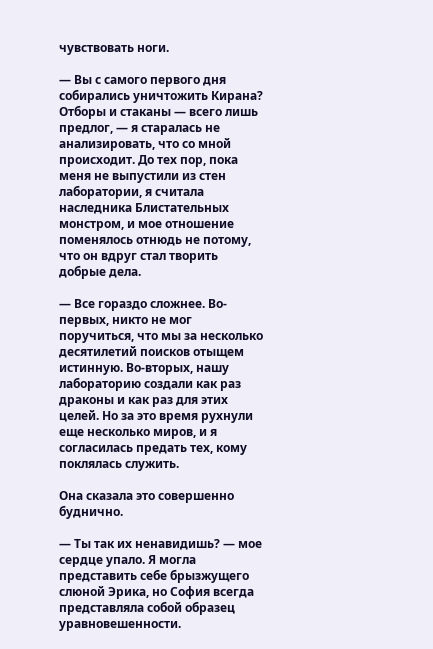чувствовать ноги.

— Вы с самого первого дня собирались уничтожить Кирана? Отборы и стаканы — всего лишь предлог, — я старалась не анализировать, что со мной происходит. До тех пор, пока меня не выпустили из стен лаборатории, я считала наследника Блистательных монстром, и мое отношение поменялось отнюдь не потому, что он вдруг стал творить добрые дела.

— Все гораздо сложнее. Во-первых, никто не мог поручиться, что мы за несколько десятилетий поисков отыщем истинную. Во-вторых, нашу лабораторию создали как раз драконы и как раз для этих целей. Но за это время рухнули еще несколько миров, и я согласилась предать тех, кому поклялась служить.

Она сказала это совершенно буднично.

— Ты так их ненавидишь? — мое сердце упало. Я могла представить себе брызжущего слюной Эрика, но София всегда представляла собой образец уравновешенности.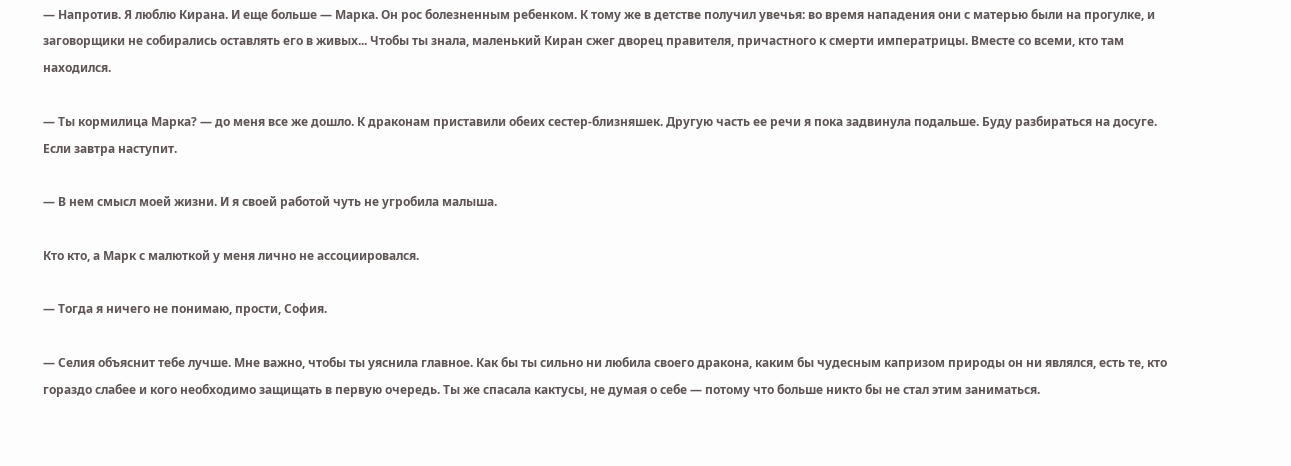— Напротив. Я люблю Кирана. И еще больше — Марка. Он рос болезненным ребенком. К тому же в детстве получил увечья: во время нападения они с матерью были на прогулке, и заговорщики не собирались оставлять его в живых... Чтобы ты знала, маленький Киран сжег дворец правителя, причастного к смерти императрицы. Вместе со всеми, кто там находился.

— Ты кормилица Марка? — до меня все же дошло. К драконам приставили обеих сестер-близняшек. Другую часть ее речи я пока задвинула подальше. Буду разбираться на досуге. Если завтра наступит.

— В нем смысл моей жизни. И я своей работой чуть не угробила малыша.

Кто кто, а Марк с малюткой у меня лично не ассоциировался.

— Тогда я ничего не понимаю, прости, София.

— Селия объяснит тебе лучше. Мне важно, чтобы ты уяснила главное. Как бы ты сильно ни любила своего дракона, каким бы чудесным капризом природы он ни являлся, есть те, кто гораздо слабее и кого необходимо защищать в первую очередь. Ты же спасала кактусы, не думая о себе — потому что больше никто бы не стал этим заниматься.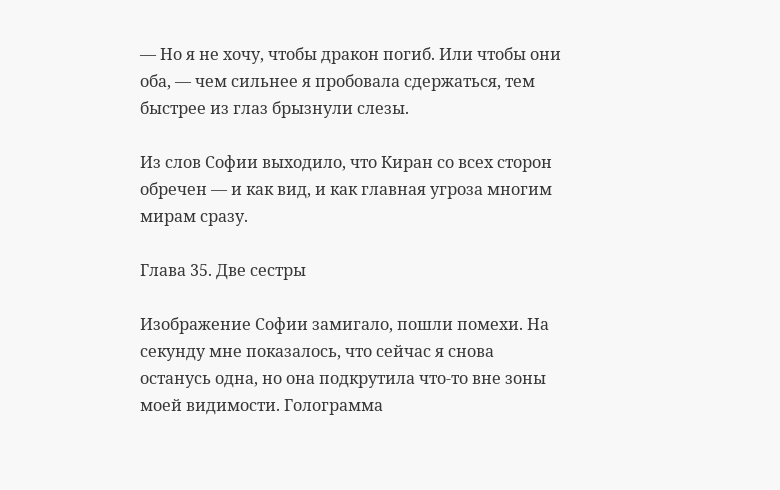— Но я не хочу, чтобы дракон погиб. Или чтобы они оба, — чем сильнее я пробовала сдержаться, тем быстрее из глаз брызнули слезы.

Из слов Софии выходило, что Киран со всех сторон обречен — и как вид, и как главная угроза многим мирам сразу.

Глава 35. Две сестры

Изображение Софии замигало, пошли помехи. На секунду мне показалось, что сейчас я снова останусь одна, но она подкрутила что-то вне зоны моей видимости. Голограмма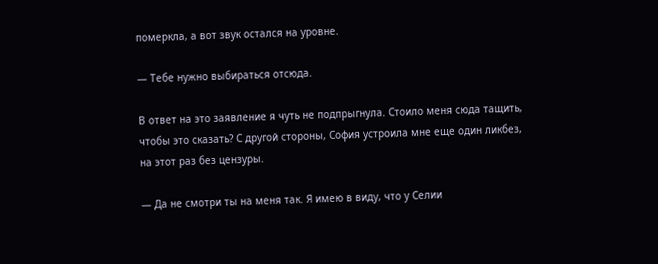померкла, а вот звук остался на уровне.

— Тебе нужно выбираться отсюда.

В ответ на это заявление я чуть не подпрыгнула. Стоило меня сюда тащить, чтобы это сказать? С другой стороны, София устроила мне еще один ликбез, на этот раз без цензуры.

— Да не смотри ты на меня так. Я имею в виду, что у Селии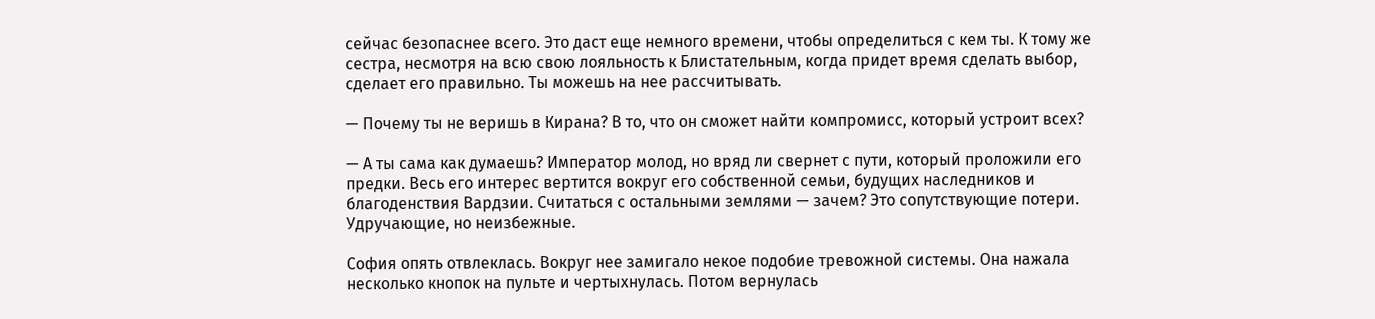сейчас безопаснее всего. Это даст еще немного времени, чтобы определиться с кем ты. К тому же сестра, несмотря на всю свою лояльность к Блистательным, когда придет время сделать выбор, сделает его правильно. Ты можешь на нее рассчитывать.

— Почему ты не веришь в Кирана? В то, что он сможет найти компромисс, который устроит всех?

— А ты сама как думаешь? Император молод, но вряд ли свернет с пути, который проложили его предки. Весь его интерес вертится вокруг его собственной семьи, будущих наследников и благоденствия Вардзии. Считаться с остальными землями — зачем? Это сопутствующие потери. Удручающие, но неизбежные.

София опять отвлеклась. Вокруг нее замигало некое подобие тревожной системы. Она нажала несколько кнопок на пульте и чертыхнулась. Потом вернулась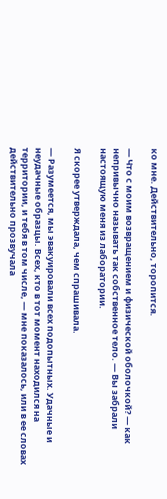ко мне. Действительно, торопится.

— Что с моим возвращением и физической оболочкой? — как непривычно называть так собственное тело. — Вы забрали настоящую меня из лаборатории.

Я скорее утверждала, чем спрашивала.

— Разумеется, мы эвакуировали всех подопытных. Удачные и неудачные образцы. Всех, кто в тот момент находился на территории, и тебя в том числе, — мне показалось, или в ее словах действительно прозвучала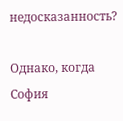недосказанность?

Однако, когда София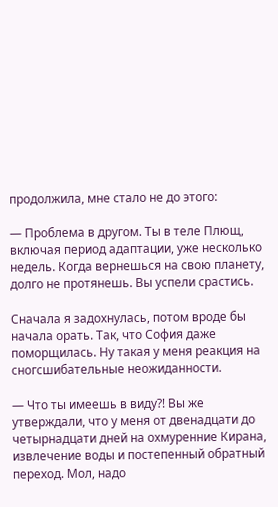продолжила, мне стало не до этого:

— Проблема в другом. Ты в теле Плющ, включая период адаптации, уже несколько недель. Когда вернешься на свою планету, долго не протянешь. Вы успели срастись.

Сначала я задохнулась, потом вроде бы начала орать. Так, что София даже поморщилась. Ну такая у меня реакция на сногсшибательные неожиданности.

— Что ты имеешь в виду?! Вы же утверждали, что у меня от двенадцати до четырнадцати дней на охмуренние Кирана, извлечение воды и постепенный обратный переход. Мол, надо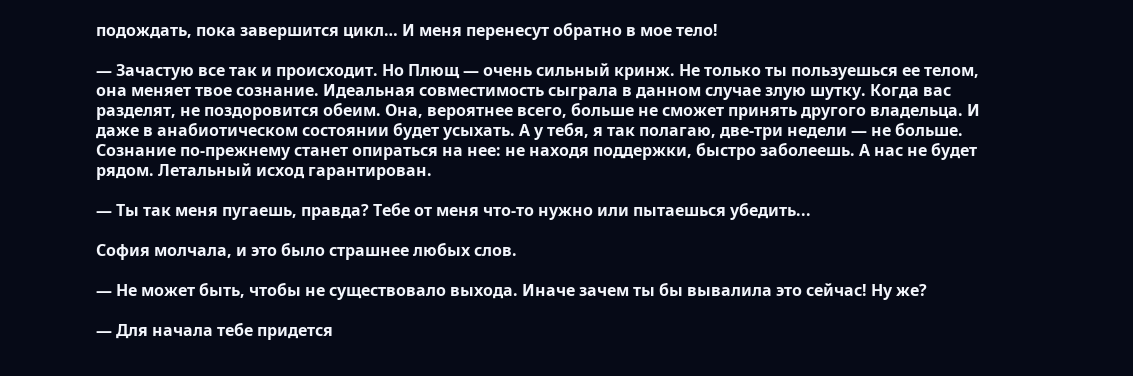подождать, пока завершится цикл… И меня перенесут обратно в мое тело!

— Зачастую все так и происходит. Но Плющ — очень сильный кринж. Не только ты пользуешься ее телом, она меняет твое сознание. Идеальная совместимость сыграла в данном случае злую шутку. Когда вас разделят, не поздоровится обеим. Она, вероятнее всего, больше не сможет принять другого владельца. И даже в анабиотическом состоянии будет усыхать. А у тебя, я так полагаю, две-три недели — не больше. Сознание по-прежнему станет опираться на нее: не находя поддержки, быстро заболеешь. А нас не будет рядом. Летальный исход гарантирован.

— Ты так меня пугаешь, правда? Тебе от меня что-то нужно или пытаешься убедить...

София молчала, и это было страшнее любых слов.

— Не может быть, чтобы не существовало выхода. Иначе зачем ты бы вывалила это сейчас! Ну же?

— Для начала тебе придется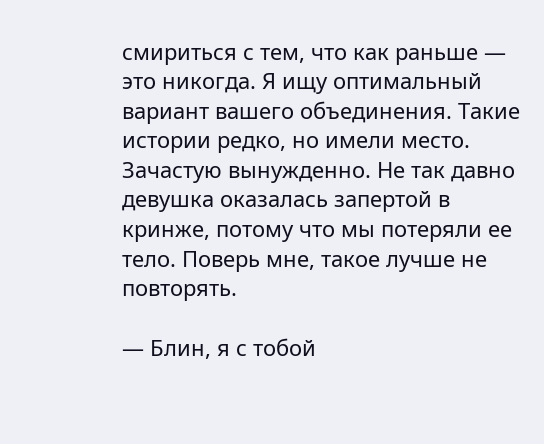смириться с тем, что как раньше — это никогда. Я ищу оптимальный вариант вашего объединения. Такие истории редко, но имели место. Зачастую вынужденно. Не так давно девушка оказалась запертой в кринже, потому что мы потеряли ее тело. Поверь мне, такое лучше не повторять.

— Блин, я с тобой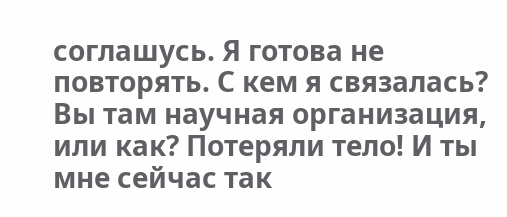соглашусь. Я готова не повторять. С кем я связалась? Вы там научная организация, или как? Потеряли тело! И ты мне сейчас так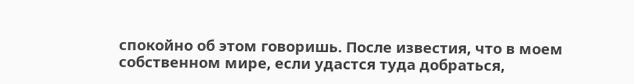спокойно об этом говоришь. После известия, что в моем собственном мире, если удастся туда добраться,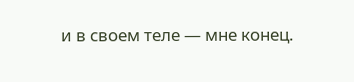и в своем теле — мне конец.